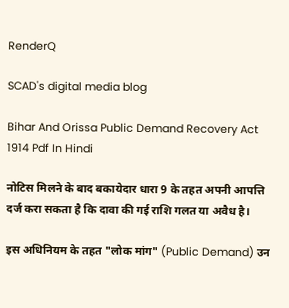RenderQ

SCAD's digital media blog

Bihar And Orissa Public Demand Recovery Act 1914 Pdf In Hindi

नोटिस मिलने के बाद बकायेदार धारा 9 के तहत अपनी आपत्ति दर्ज करा सकता है कि दावा की गई राशि गलत या अवैध है।

इस अधिनियम के तहत "लोक मांग" (Public Demand) उन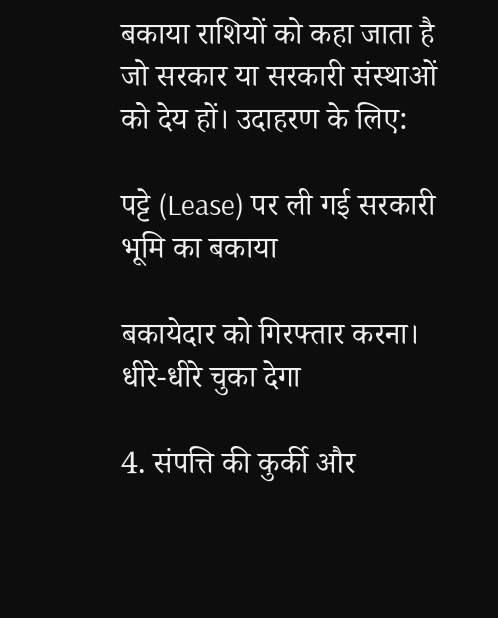बकाया राशियों को कहा जाता है जो सरकार या सरकारी संस्थाओं को देय हों। उदाहरण के लिए:

पट्टे (Lease) पर ली गई सरकारी भूमि का बकाया

बकायेदार को गिरफ्तार करना। धीरे-धीरे चुका देगा

4. संपत्ति की कुर्की और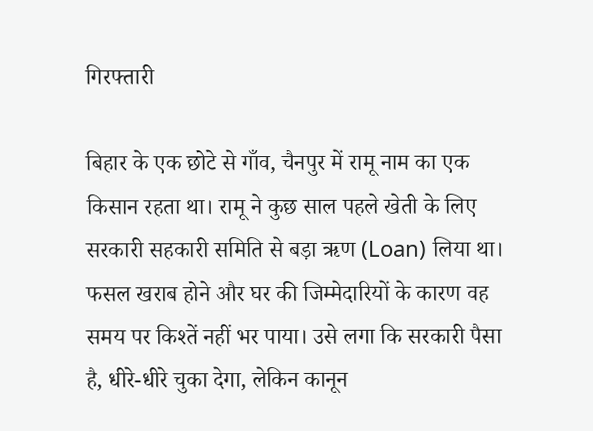गिरफ्तारी

बिहार के एक छोटे से गाँव, चैनपुर में रामू नाम का एक किसान रहता था। रामू ने कुछ साल पहले खेती के लिए सरकारी सहकारी समिति से बड़ा ऋण (Loan) लिया था। फसल खराब होने और घर की जिम्मेदारियों के कारण वह समय पर किश्तें नहीं भर पाया। उसे लगा कि सरकारी पैसा है, धीरे-धीरे चुका देगा, लेकिन कानून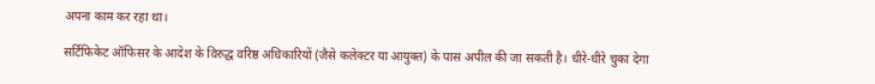अपना काम कर रहा था।

सर्टिफिकेट ऑफिसर के आदेश के विरुद्ध वरिष्ठ अधिकारियों (जैसे कलेक्टर या आयुक्त) के पास अपील की जा सकती है। धीरे-धीरे चुका देगा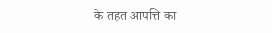के तहत आपत्ति का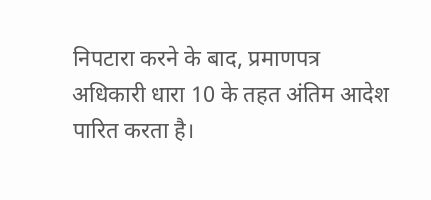निपटारा करने के बाद, प्रमाणपत्र अधिकारी धारा 10 के तहत अंतिम आदेश पारित करता है।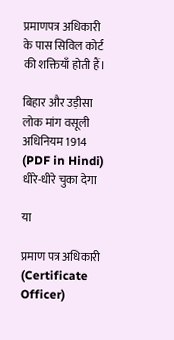प्रमाणपत्र अधिकारी के पास सिविल कोर्ट की शक्तियाँ होती हैं।

बिहार और उड़ीसा लोक मांग वसूली अधिनियम 1914 (PDF in Hindi) धीरे-धीरे चुका देगा

या

प्रमाण पत्र अधिकारी (Certificate Officer)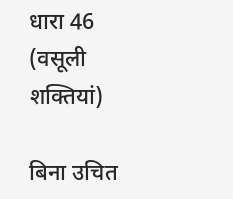धारा 46 (वसूली शक्तियां)

बिना उचित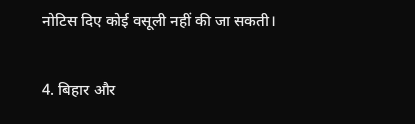नोटिस दिए कोई वसूली नहीं की जा सकती।

4. बिहार और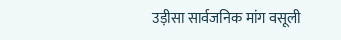उड़ीसा सार्वजनिक मांग वसूली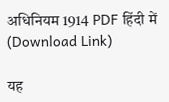अधिनियम 1914 PDF हिंदी में (Download Link)

यह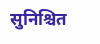सुनिश्चित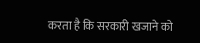करता है कि सरकारी खजाने को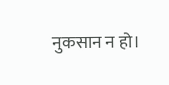नुकसान न हो।